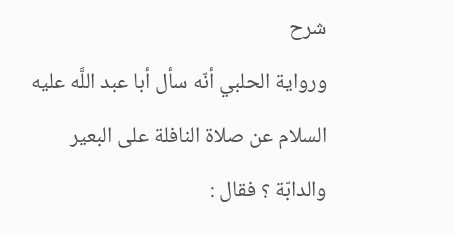شرح
ورواية الحلبي أنّه سأل أبا عبد اللَّه عليه السلام عن صلاة النافلة على البعير والدابّة ؟ فقال :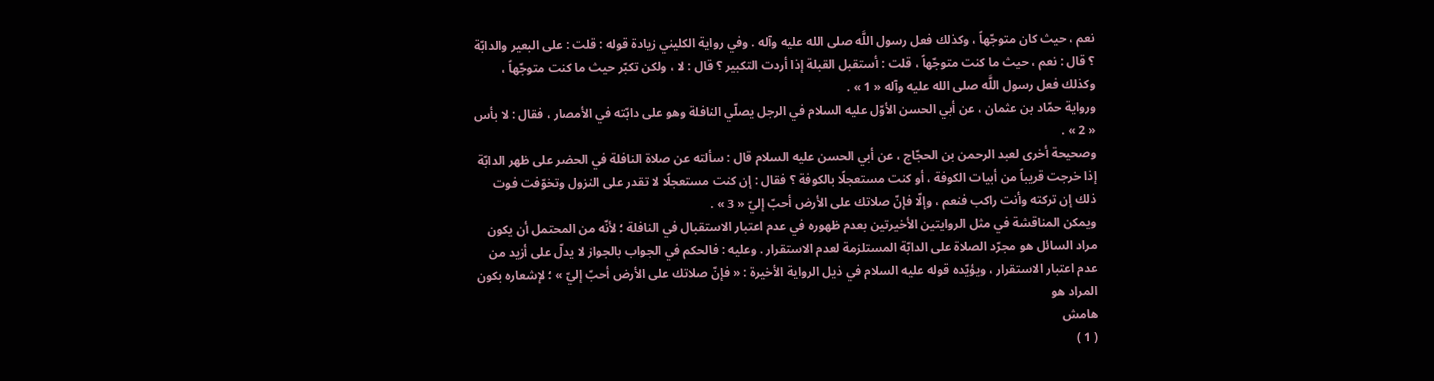نعم ، حيث كان متوجّهاً ، وكذلك فعل رسول اللَّه صلى الله عليه وآله . وفي رواية الكليني زيادة قوله : قلت : على البعير والدابّة ؟ قال : نعم ، حيث ما كنت متوجّهاً ، قلت : أستقبل القبلة إذا أردت التكبير ؟ قال : لا ، ولكن تكبّر حيث ما كنت متوجّهاً ، وكذلك فعل رسول اللَّه صلى الله عليه وآله « 1 » .
ورواية حمّاد بن عثمان ، عن أبي الحسن الأوّل عليه السلام في الرجل يصلّي النافلة وهو على دابّته في الأمصار ، فقال : لا بأس « 2 » .
وصحيحة أخرى لعبد الرحمن بن الحجّاج ، عن أبي الحسن عليه السلام قال : سألته عن صلاة النافلة في الحضر على ظهر الدابّة إذا خرجت قريباً من أبيات الكوفة ، أو كنت مستعجلًا بالكوفة ؟ فقال : إن كنت مستعجلًا لا تقدر على النزول وتخوّفت فوت ذلك إن تركته وأنت راكب فنعم ، وإلّا فإنّ صلاتك على الأرض أحبّ إليّ « 3 » .
ويمكن المناقشة في مثل الروايتين الأخيرتين بعدم ظهوره في عدم اعتبار الاستقبال في النافلة ؛ لأنّه من المحتمل أن يكون مراد السائل هو مجرّد الصلاة على الدابّة المستلزمة لعدم الاستقرار . وعليه : فالحكم في الجواب بالجواز لا يدلّ على أزيد من عدم اعتبار الاستقرار ، ويؤيّده قوله عليه السلام في ذيل الرواية الأخيرة : « فإنّ صلاتك على الأرض أحبّ إليّ » ؛ لإشعاره بكون المراد هو
هامش
( 1 )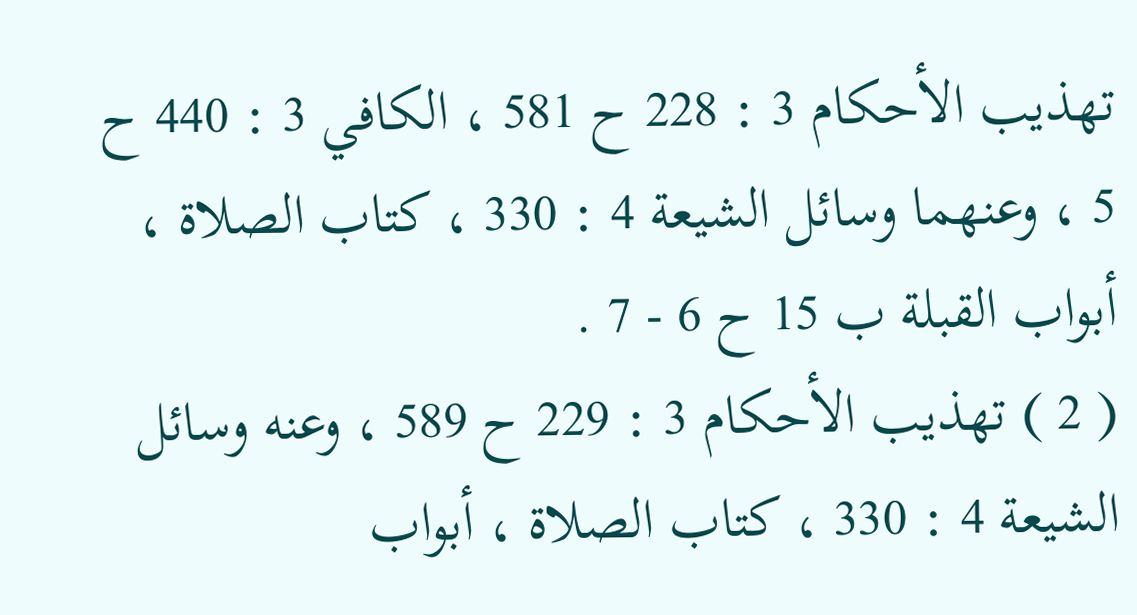تهذيب الأحكام 3 : 228 ح 581 ، الكافي 3 : 440 ح 5 ، وعنهما وسائل الشيعة 4 : 330 ، كتاب الصلاة ، أبواب القبلة ب 15 ح 6 - 7 .
( 2 ) تهذيب الأحكام 3 : 229 ح 589 ، وعنه وسائل الشيعة 4 : 330 ، كتاب الصلاة ، أبواب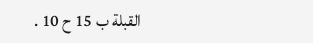القبلة ب 15 ح 10 .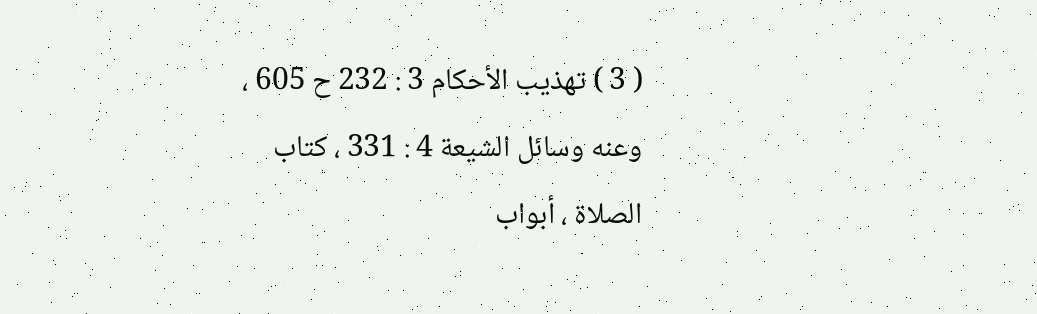( 3 ) تهذيب الأحكام 3 : 232 ح 605 ، وعنه وسائل الشيعة 4 : 331 ، كتاب الصلاة ، أبواب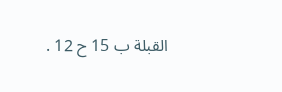القبلة ب 15 ح 12 .